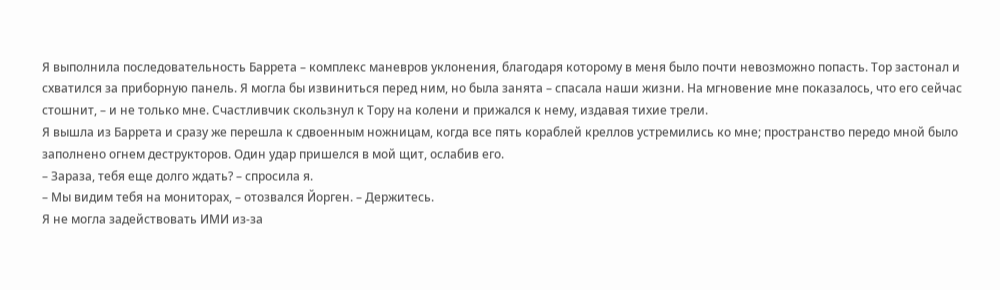Я выполнила последовательность Баррета – комплекс маневров уклонения, благодаря которому в меня было почти невозможно попасть. Тор застонал и схватился за приборную панель. Я могла бы извиниться перед ним, но была занята – спасала наши жизни. На мгновение мне показалось, что его сейчас стошнит, – и не только мне. Счастливчик скользнул к Тору на колени и прижался к нему, издавая тихие трели.
Я вышла из Баррета и сразу же перешла к сдвоенным ножницам, когда все пять кораблей креллов устремились ко мне; пространство передо мной было заполнено огнем деструкторов. Один удар пришелся в мой щит, ослабив его.
– Зараза, тебя еще долго ждать? – спросила я.
– Мы видим тебя на мониторах, – отозвался Йорген. – Держитесь.
Я не могла задействовать ИМИ из-за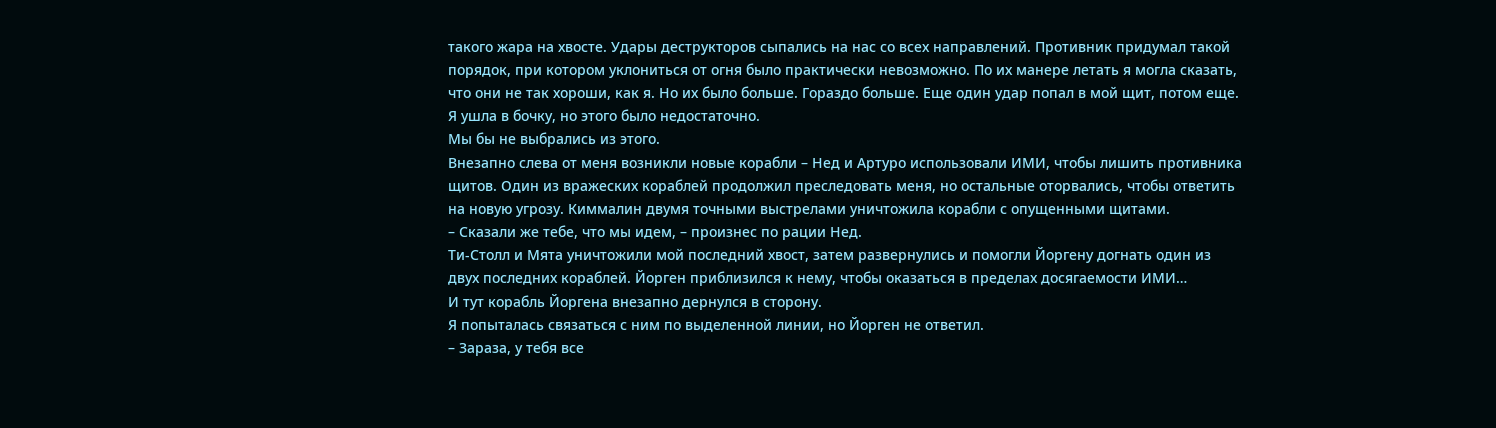такого жара на хвосте. Удары деструкторов сыпались на нас со всех направлений. Противник придумал такой порядок, при котором уклониться от огня было практически невозможно. По их манере летать я могла сказать, что они не так хороши, как я. Но их было больше. Гораздо больше. Еще один удар попал в мой щит, потом еще. Я ушла в бочку, но этого было недостаточно.
Мы бы не выбрались из этого.
Внезапно слева от меня возникли новые корабли – Нед и Артуро использовали ИМИ, чтобы лишить противника щитов. Один из вражеских кораблей продолжил преследовать меня, но остальные оторвались, чтобы ответить на новую угрозу. Киммалин двумя точными выстрелами уничтожила корабли с опущенными щитами.
– Сказали же тебе, что мы идем, – произнес по рации Нед.
Ти-Столл и Мята уничтожили мой последний хвост, затем развернулись и помогли Йоргену догнать один из двух последних кораблей. Йорген приблизился к нему, чтобы оказаться в пределах досягаемости ИМИ…
И тут корабль Йоргена внезапно дернулся в сторону.
Я попыталась связаться с ним по выделенной линии, но Йорген не ответил.
– Зараза, у тебя все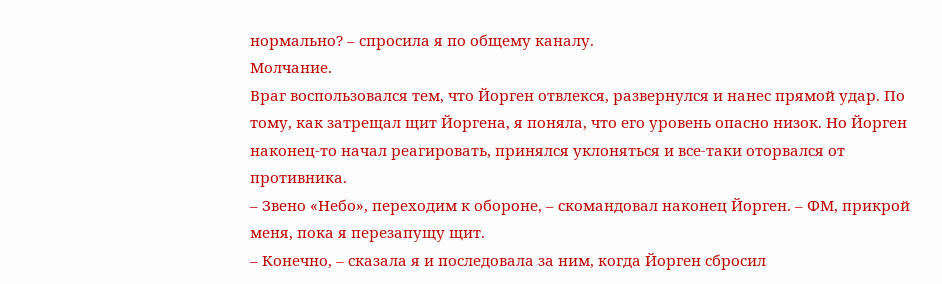нормально? – спросила я по общему каналу.
Молчание.
Враг воспользовался тем, что Йорген отвлекся, развернулся и нанес прямой удар. По тому, как затрещал щит Йоргена, я поняла, что его уровень опасно низок. Но Йорген наконец-то начал реагировать, принялся уклоняться и все-таки оторвался от противника.
– Звено «Небо», переходим к обороне, – скомандовал наконец Йорген. – ФМ, прикрой меня, пока я перезапущу щит.
– Конечно, – сказала я и последовала за ним, когда Йорген сбросил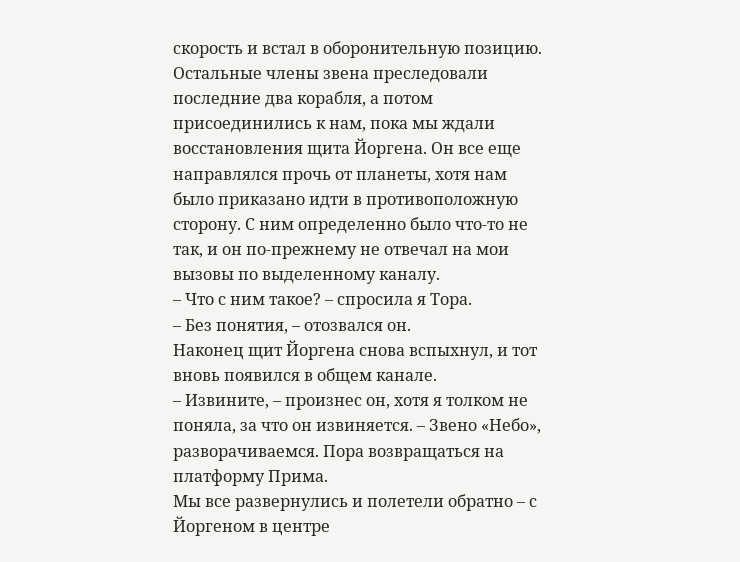скорость и встал в оборонительную позицию.
Остальные члены звена преследовали последние два корабля, а потом присоединились к нам, пока мы ждали восстановления щита Йоргена. Он все еще направлялся прочь от планеты, хотя нам было приказано идти в противоположную сторону. С ним определенно было что-то не так, и он по-прежнему не отвечал на мои вызовы по выделенному каналу.
– Что с ним такое? – спросила я Тора.
– Без понятия, – отозвался он.
Наконец щит Йоргена снова вспыхнул, и тот вновь появился в общем канале.
– Извините, – произнес он, хотя я толком не поняла, за что он извиняется. – Звено «Небо», разворачиваемся. Пора возвращаться на платформу Прима.
Мы все развернулись и полетели обратно – с Йоргеном в центре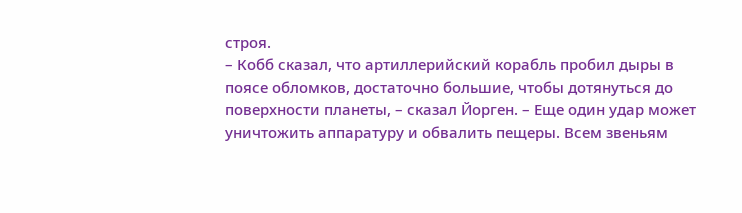строя.
– Кобб сказал, что артиллерийский корабль пробил дыры в поясе обломков, достаточно большие, чтобы дотянуться до поверхности планеты, – сказал Йорген. – Еще один удар может уничтожить аппаратуру и обвалить пещеры. Всем звеньям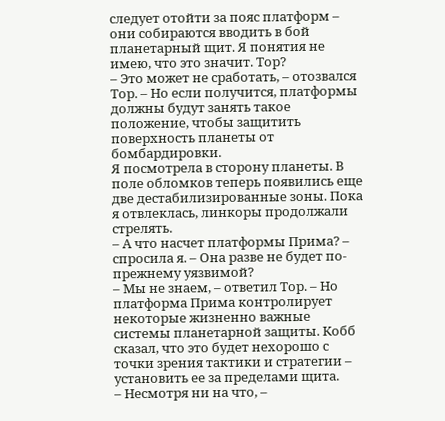следует отойти за пояс платформ – они собираются вводить в бой планетарный щит. Я понятия не имею, что это значит. Тор?
– Это может не сработать, – отозвался Тор. – Но если получится, платформы должны будут занять такое положение, чтобы защитить поверхность планеты от бомбардировки.
Я посмотрела в сторону планеты. В поле обломков теперь появились еще две дестабилизированные зоны. Пока я отвлеклась, линкоры продолжали стрелять.
– А что насчет платформы Прима? – спросила я. – Она разве не будет по-прежнему уязвимой?
– Мы не знаем, – ответил Тор. – Но платформа Прима контролирует некоторые жизненно важные системы планетарной защиты. Кобб сказал, что это будет нехорошо с точки зрения тактики и стратегии – установить ее за пределами щита.
– Несмотря ни на что, –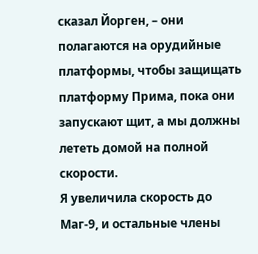сказал Йорген, – они полагаются на орудийные платформы, чтобы защищать платформу Прима, пока они запускают щит, а мы должны лететь домой на полной скорости.
Я увеличила скорость до Маг-9, и остальные члены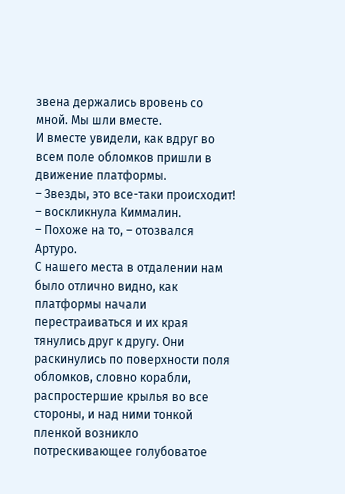звена держались вровень со мной. Мы шли вместе.
И вместе увидели, как вдруг во всем поле обломков пришли в движение платформы.
– Звезды, это все-таки происходит! – воскликнула Киммалин.
– Похоже на то, – отозвался Артуро.
С нашего места в отдалении нам было отлично видно, как платформы начали перестраиваться и их края тянулись друг к другу. Они раскинулись по поверхности поля обломков, словно корабли, распростершие крылья во все стороны, и над ними тонкой пленкой возникло потрескивающее голубоватое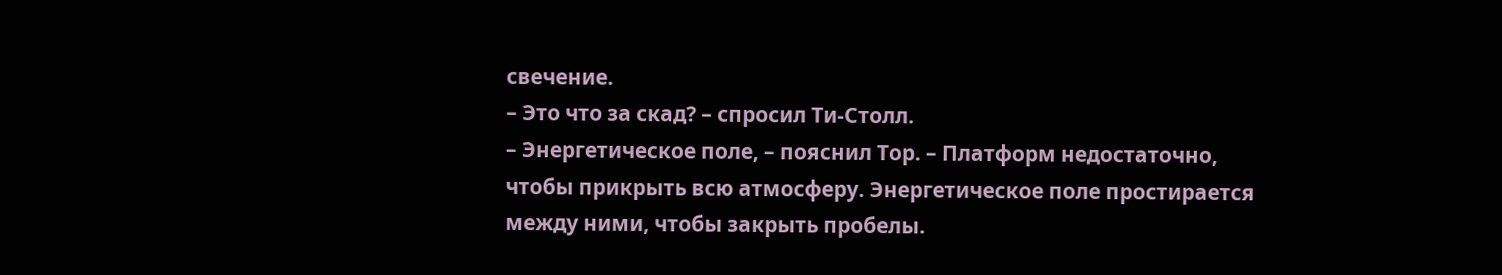свечение.
– Это что за скад? – спросил Ти-Столл.
– Энергетическое поле, – пояснил Тор. – Платформ недостаточно, чтобы прикрыть всю атмосферу. Энергетическое поле простирается между ними, чтобы закрыть пробелы.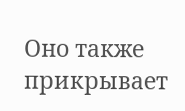Оно также прикрывает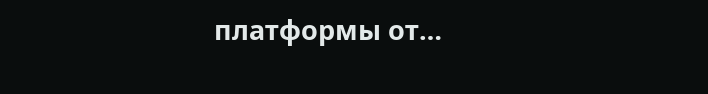платформы от…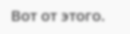Вот от этого.